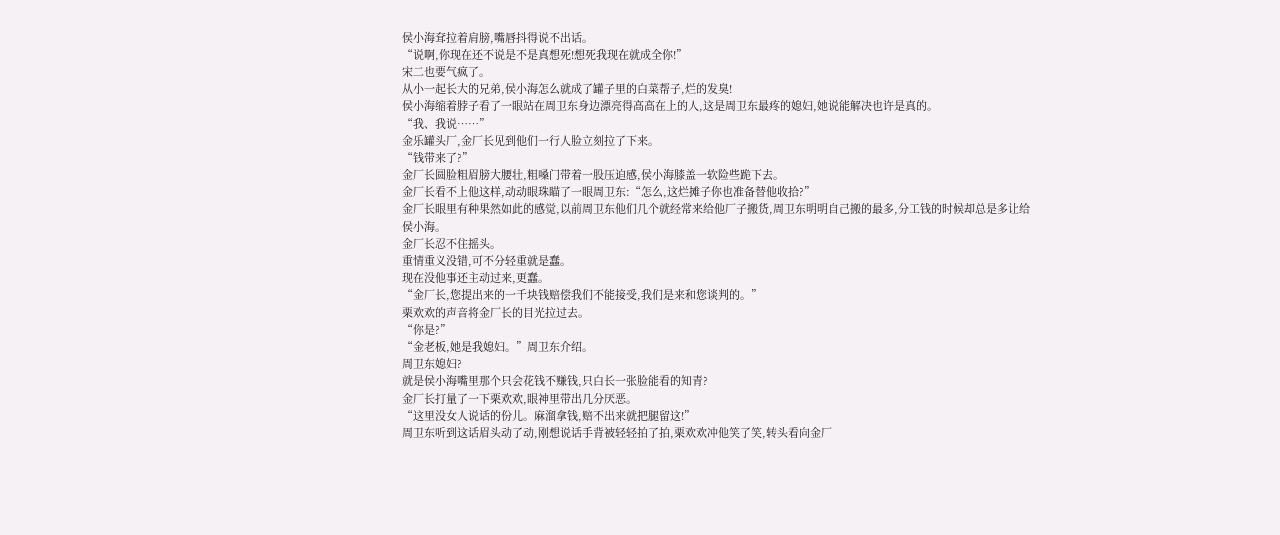侯小海耷拉着肩膀,嘴唇抖得说不出话。
“说啊,你现在还不说是不是真想死!想死我现在就成全你!”
宋二也要气疯了。
从小一起长大的兄弟,侯小海怎么就成了罐子里的白菜帮子,烂的发臭!
侯小海缩着脖子看了一眼站在周卫东身边漂亮得高高在上的人,这是周卫东最疼的媳妇,她说能解决也许是真的。
“我、我说……”
金乐罐头厂,金厂长见到他们一行人脸立刻拉了下来。
“钱带来了?”
金厂长圆脸粗眉膀大腰壮,粗嗓门带着一股压迫感,侯小海膝盖一软险些跪下去。
金厂长看不上他这样,动动眼珠瞄了一眼周卫东:“怎么,这烂摊子你也准备替他收拾?”
金厂长眼里有种果然如此的感觉,以前周卫东他们几个就经常来给他厂子搬货,周卫东明明自己搬的最多,分工钱的时候却总是多让给侯小海。
金厂长忍不住摇头。
重情重义没错,可不分轻重就是蠢。
现在没他事还主动过来,更蠢。
“金厂长,您提出来的一千块钱赔偿我们不能接受,我们是来和您谈判的。”
栗欢欢的声音将金厂长的目光拉过去。
“你是?”
“金老板,她是我媳妇。”周卫东介绍。
周卫东媳妇?
就是侯小海嘴里那个只会花钱不赚钱,只白长一张脸能看的知青?
金厂长打量了一下栗欢欢,眼神里带出几分厌恶。
“这里没女人说话的份儿。麻溜拿钱,赔不出来就把腿留这!”
周卫东听到这话眉头动了动,刚想说话手背被轻轻拍了拍,栗欢欢冲他笑了笑,转头看向金厂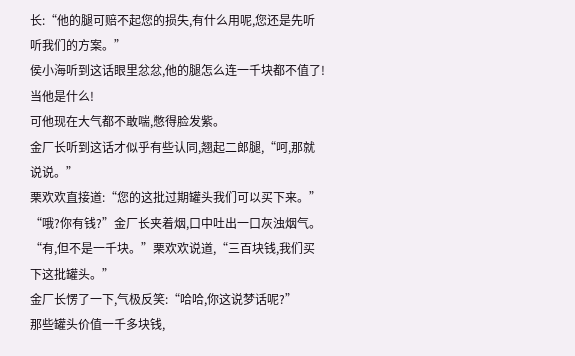长:“他的腿可赔不起您的损失,有什么用呢,您还是先听听我们的方案。”
侯小海听到这话眼里忿忿,他的腿怎么连一千块都不值了!当他是什么!
可他现在大气都不敢喘,憋得脸发紫。
金厂长听到这话才似乎有些认同,翘起二郎腿,“呵,那就说说。”
栗欢欢直接道:“您的这批过期罐头我们可以买下来。”
“哦?你有钱?”金厂长夹着烟,口中吐出一口灰浊烟气。
“有,但不是一千块。”栗欢欢说道,“三百块钱,我们买下这批罐头。”
金厂长愣了一下,气极反笑:“哈哈,你这说梦话呢?”
那些罐头价值一千多块钱,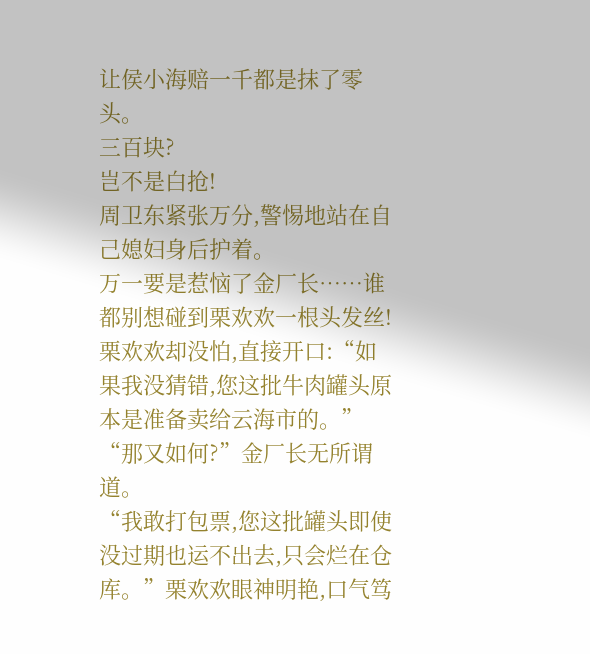让侯小海赔一千都是抹了零头。
三百块?
岂不是白抢!
周卫东紧张万分,警惕地站在自己媳妇身后护着。
万一要是惹恼了金厂长……谁都别想碰到栗欢欢一根头发丝!
栗欢欢却没怕,直接开口:“如果我没猜错,您这批牛肉罐头原本是准备卖给云海市的。”
“那又如何?”金厂长无所谓道。
“我敢打包票,您这批罐头即使没过期也运不出去,只会烂在仓库。”栗欢欢眼神明艳,口气笃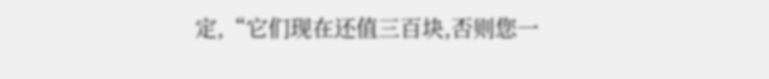定,“它们现在还值三百块,否则您一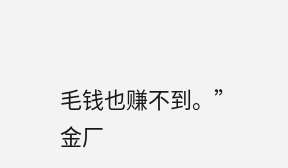毛钱也赚不到。”
金厂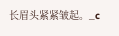长眉头紧紧皱起。_c